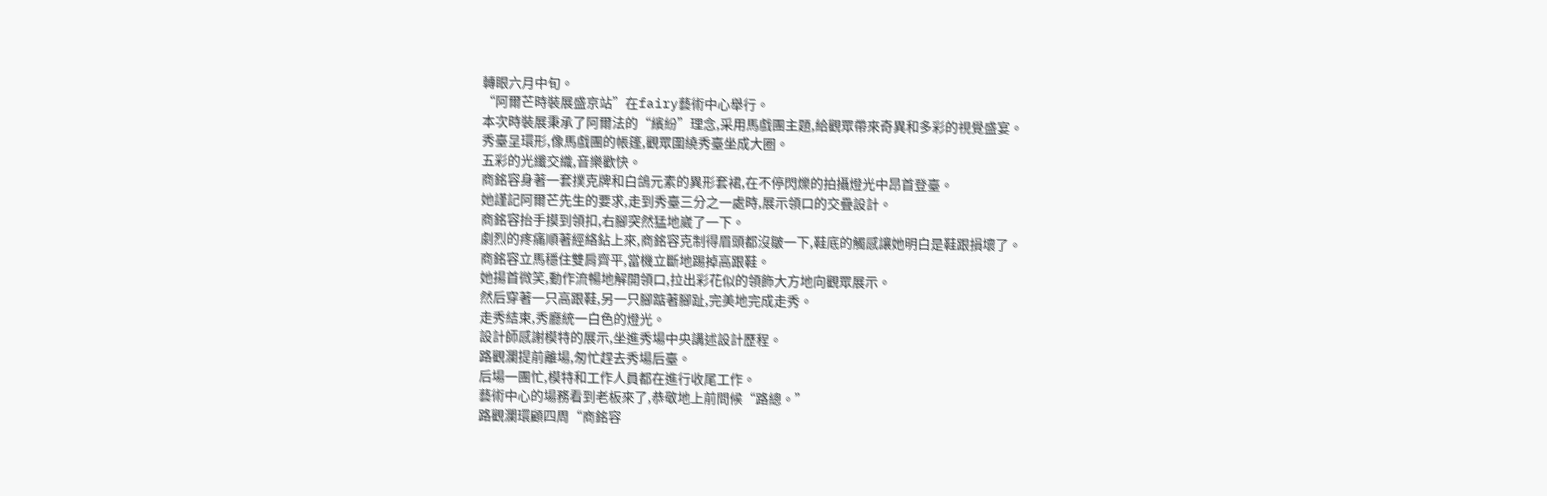轉眼六月中旬。
“阿爾芒時裝展盛京站”在fairy藝術中心舉行。
本次時裝展秉承了阿爾法的“繽紛”理念,采用馬戲團主題,給觀眾帶來奇異和多彩的視覺盛宴。
秀臺呈環形,像馬戲團的帳篷,觀眾圍繞秀臺坐成大圈。
五彩的光纖交織,音樂歡快。
商銘容身著一套撲克牌和白鴿元素的異形套裙,在不停閃爍的拍攝燈光中昂首登臺。
她謹記阿爾芒先生的要求,走到秀臺三分之一處時,展示領口的交疊設計。
商銘容抬手摸到領扣,右腳突然猛地崴了一下。
劇烈的疼痛順著經絡鉆上來,商銘容克制得眉頭都沒皺一下,鞋底的觸感讓她明白是鞋跟損壞了。
商銘容立馬穩住雙肩齊平,當機立斷地踢掉高跟鞋。
她揚首微笑,動作流暢地解開領口,拉出彩花似的領飾大方地向觀眾展示。
然后穿著一只高跟鞋,另一只腳踮著腳趾,完美地完成走秀。
走秀結束,秀廳統一白色的燈光。
設計師感謝模特的展示,坐進秀場中央講述設計歷程。
路觀瀾提前離場,匆忙趕去秀場后臺。
后場一團忙,模特和工作人員都在進行收尾工作。
藝術中心的場務看到老板來了,恭敬地上前問候“路總。”
路觀瀾環顧四周“商銘容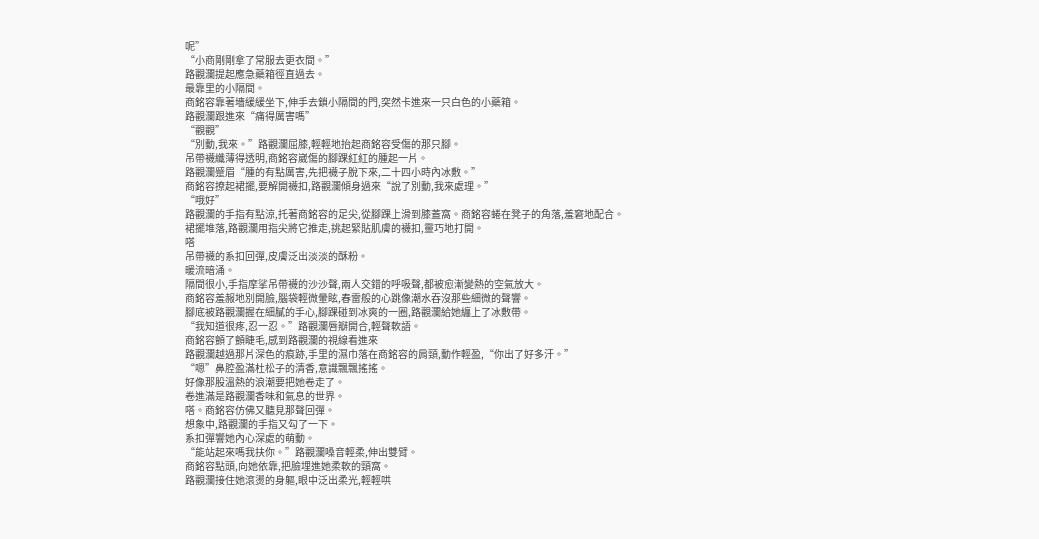呢”
“小商剛剛拿了常服去更衣間。”
路觀瀾提起應急藥箱徑直過去。
最靠里的小隔間。
商銘容靠著墻緩緩坐下,伸手去鎖小隔間的門,突然卡進來一只白色的小藥箱。
路觀瀾跟進來“痛得厲害嗎”
“觀觀”
“別動,我來。”路觀瀾屈膝,輕輕地抬起商銘容受傷的那只腳。
吊帶襪纖薄得透明,商銘容崴傷的腳踝紅紅的腫起一片。
路觀瀾蹙眉“腫的有點厲害,先把襪子脫下來,二十四小時內冰敷。”
商銘容撩起裙擺,要解開襪扣,路觀瀾傾身過來“說了別動,我來處理。”
“哦好”
路觀瀾的手指有點涼,托著商銘容的足尖,從腳踝上滑到膝蓋窩。商銘容蜷在凳子的角落,羞窘地配合。
裙擺堆落,路觀瀾用指尖將它推走,挑起緊貼肌膚的襪扣,靈巧地打開。
嗒
吊帶襪的系扣回彈,皮膚泛出淡淡的酥粉。
暖流暗涌。
隔間很小,手指摩挲吊帶襪的沙沙聲,兩人交錯的呼吸聲,都被愈漸變熱的空氣放大。
商銘容羞赧地別開臉,腦袋輕微暈眩,春雷般的心跳像潮水吞沒那些細微的聲響。
腳底被路觀瀾握在細膩的手心,腳踝碰到冰爽的一圈,路觀瀾給她纏上了冰敷帶。
“我知道很疼,忍一忍。”路觀瀾唇瓣開合,輕聲軟語。
商銘容顫了顫睫毛,感到路觀瀾的視線看進來
路觀瀾越過那片深色的痕跡,手里的濕巾落在商銘容的肩頸,動作輕盈,“你出了好多汗。”
“嗯”鼻腔盈滿杜松子的清香,意識飄飄搖搖。
好像那股溫熱的浪潮要把她卷走了。
卷進滿是路觀瀾香味和氣息的世界。
嗒。商銘容仿佛又聽見那聲回彈。
想象中,路觀瀾的手指又勾了一下。
系扣彈響她內心深處的萌動。
“能站起來嗎我扶你。”路觀瀾嗓音輕柔,伸出雙臂。
商銘容點頭,向她依靠,把臉埋進她柔軟的頸窩。
路觀瀾接住她滾燙的身軀,眼中泛出柔光,輕輕哄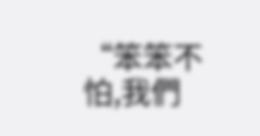“笨笨不怕,我們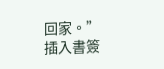回家。”
插入書簽